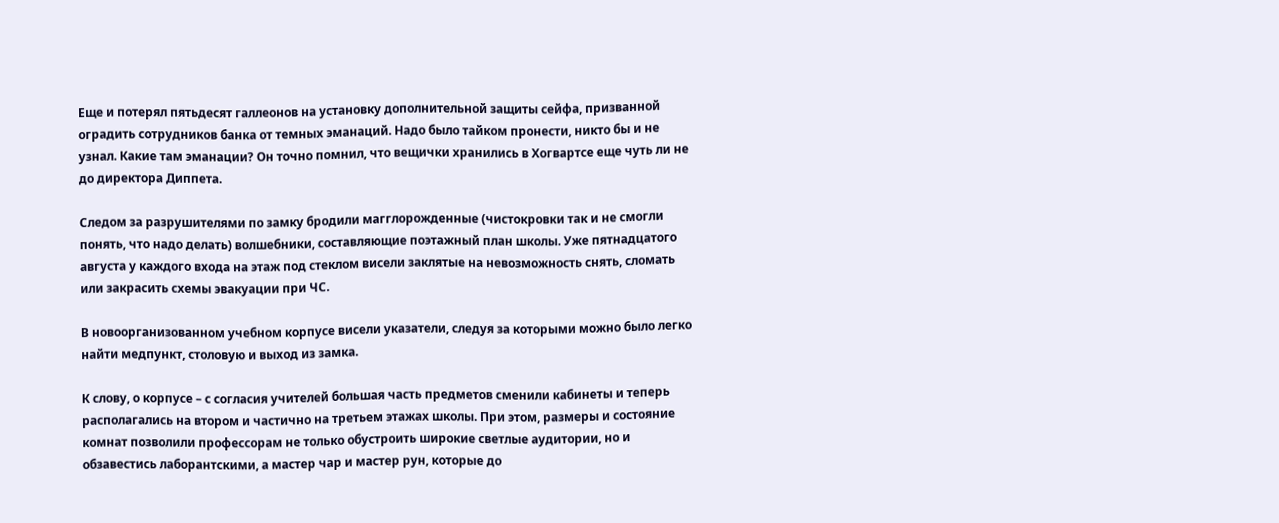Еще и потерял пятьдесят галлеонов на установку дополнительной защиты сейфа, призванной оградить сотрудников банка от темных эманаций. Надо было тайком пронести, никто бы и не узнал. Какие там эманации? Он точно помнил, что вещички хранились в Хогвартсе еще чуть ли не до директора Диппета.

Следом за разрушителями по замку бродили магглорожденные (чистокровки так и не смогли понять, что надо делать) волшебники, составляющие поэтажный план школы. Уже пятнадцатого августа у каждого входа на этаж под стеклом висели заклятые на невозможность снять, сломать или закрасить схемы эвакуации при ЧС.

В новоорганизованном учебном корпусе висели указатели, следуя за которыми можно было легко найти медпункт, столовую и выход из замка.

К слову, о корпусе – с согласия учителей большая часть предметов сменили кабинеты и теперь располагались на втором и частично на третьем этажах школы. При этом, размеры и состояние комнат позволили профессорам не только обустроить широкие светлые аудитории, но и обзавестись лаборантскими, а мастер чар и мастер рун, которые до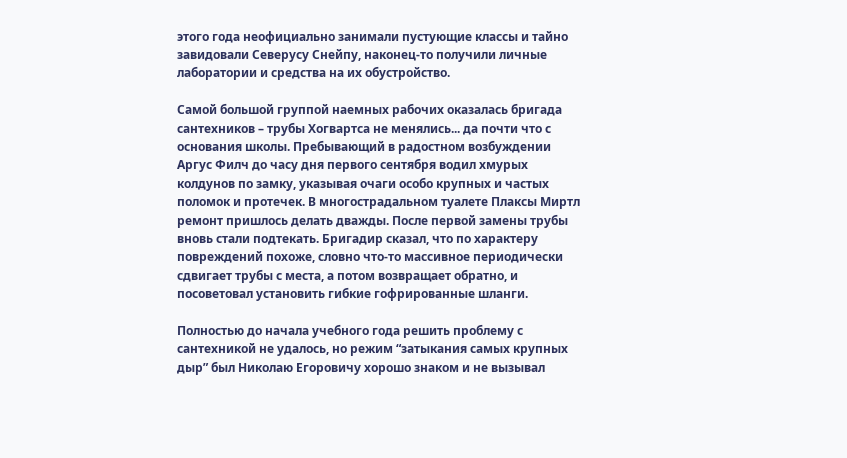этого года неофициально занимали пустующие классы и тайно завидовали Северусу Снейпу, наконец-то получили личные лаборатории и средства на их обустройство.

Самой большой группой наемных рабочих оказалась бригада сантехников – трубы Хогвартса не менялись... да почти что с основания школы. Пребывающий в радостном возбуждении Аргус Филч до часу дня первого сентября водил хмурых колдунов по замку, указывая очаги особо крупных и частых поломок и протечек. В многострадальном туалете Плаксы Миртл ремонт пришлось делать дважды. После первой замены трубы вновь стали подтекать. Бригадир сказал, что по характеру повреждений похоже, словно что-то массивное периодически сдвигает трубы с места, а потом возвращает обратно, и посоветовал установить гибкие гофрированные шланги.

Полностью до начала учебного года решить проблему с сантехникой не удалось, но режим “затыкания самых крупных дыр” был Николаю Егоровичу хорошо знаком и не вызывал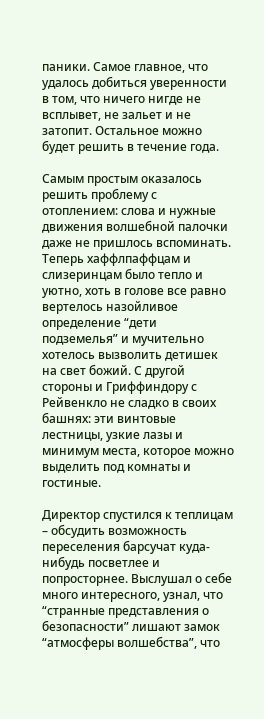паники. Самое главное, что удалось добиться уверенности в том, что ничего нигде не всплывет, не зальет и не затопит. Остальное можно будет решить в течение года.

Самым простым оказалось решить проблему с отоплением: слова и нужные движения волшебной палочки даже не пришлось вспоминать. Теперь хаффлпаффцам и слизеринцам было тепло и уютно, хоть в голове все равно вертелось назойливое определение “дети подземелья” и мучительно хотелось вызволить детишек на свет божий. С другой стороны и Гриффиндору с Рейвенкло не сладко в своих башнях: эти винтовые лестницы, узкие лазы и минимум места, которое можно выделить под комнаты и гостиные.

Директор спустился к теплицам – обсудить возможность переселения барсучат куда-нибудь посветлее и попросторнее. Выслушал о себе много интересного, узнал, что “странные представления о безопасности” лишают замок “атмосферы волшебства”, что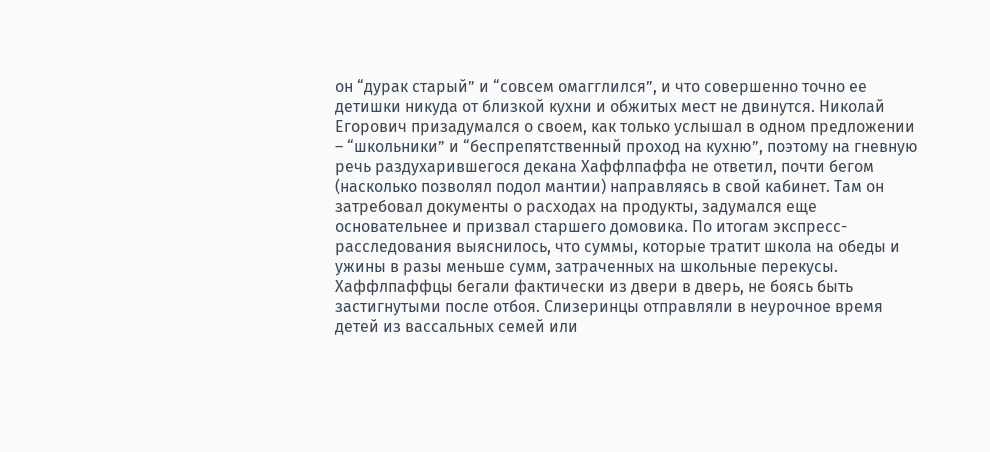он “дурак старый” и “совсем омагглился”, и что совершенно точно ее детишки никуда от близкой кухни и обжитых мест не двинутся. Николай Егорович призадумался о своем, как только услышал в одном предложении – “школьники” и “беспрепятственный проход на кухню”, поэтому на гневную речь раздухарившегося декана Хаффлпаффа не ответил, почти бегом (насколько позволял подол мантии) направляясь в свой кабинет. Там он затребовал документы о расходах на продукты, задумался еще основательнее и призвал старшего домовика. По итогам экспресс-расследования выяснилось, что суммы, которые тратит школа на обеды и ужины в разы меньше сумм, затраченных на школьные перекусы. Хаффлпаффцы бегали фактически из двери в дверь, не боясь быть застигнутыми после отбоя. Слизеринцы отправляли в неурочное время детей из вассальных семей или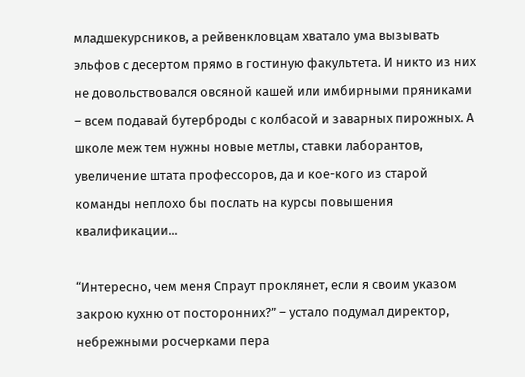младшекурсников, а рейвенкловцам хватало ума вызывать эльфов с десертом прямо в гостиную факультета. И никто из них не довольствовался овсяной кашей или имбирными пряниками – всем подавай бутерброды с колбасой и заварных пирожных. А школе меж тем нужны новые метлы, ставки лаборантов, увеличение штата профессоров, да и кое-кого из старой команды неплохо бы послать на курсы повышения квалификации...

“Интересно, чем меня Спраут проклянет, если я своим указом закрою кухню от посторонних?” – устало подумал директор, небрежными росчерками пера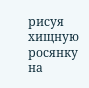рисуя хищную росянку на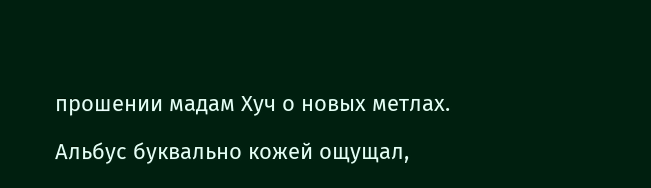прошении мадам Хуч о новых метлах.

Альбус буквально кожей ощущал,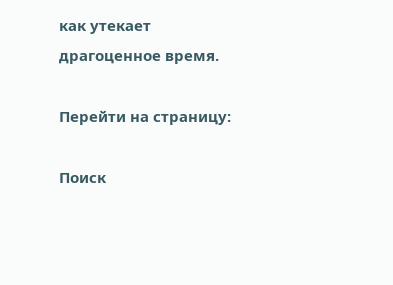как утекает драгоценное время.

Перейти на страницу:

Поиск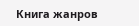Книга жанров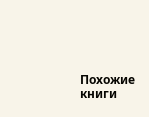Похожие книги